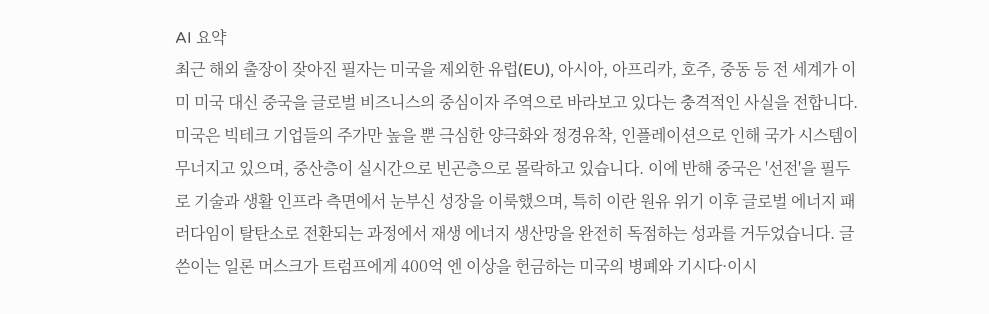AI 요약
최근 해외 출장이 잦아진 필자는 미국을 제외한 유럽(EU), 아시아, 아프리카, 호주, 중동 등 전 세계가 이미 미국 대신 중국을 글로벌 비즈니스의 중심이자 주역으로 바라보고 있다는 충격적인 사실을 전합니다. 미국은 빅테크 기업들의 주가만 높을 뿐 극심한 양극화와 정경유착, 인플레이션으로 인해 국가 시스템이 무너지고 있으며, 중산층이 실시간으로 빈곤층으로 몰락하고 있습니다. 이에 반해 중국은 '선전'을 필두로 기술과 생활 인프라 측면에서 눈부신 성장을 이룩했으며, 특히 이란 원유 위기 이후 글로벌 에너지 패러다임이 탈탄소로 전환되는 과정에서 재생 에너지 생산망을 완전히 독점하는 성과를 거두었습니다. 글쓴이는 일론 머스크가 트럼프에게 400억 엔 이상을 헌금하는 미국의 병폐와 기시다·이시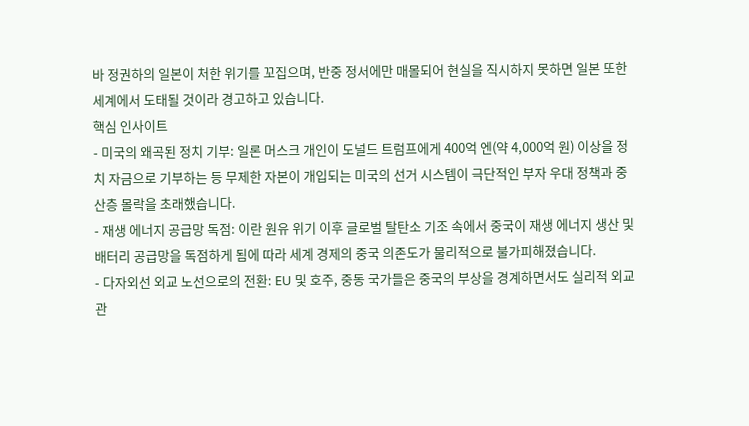바 정권하의 일본이 처한 위기를 꼬집으며, 반중 정서에만 매몰되어 현실을 직시하지 못하면 일본 또한 세계에서 도태될 것이라 경고하고 있습니다.
핵심 인사이트
- 미국의 왜곡된 정치 기부: 일론 머스크 개인이 도널드 트럼프에게 400억 엔(약 4,000억 원) 이상을 정치 자금으로 기부하는 등 무제한 자본이 개입되는 미국의 선거 시스템이 극단적인 부자 우대 정책과 중산층 몰락을 초래했습니다.
- 재생 에너지 공급망 독점: 이란 원유 위기 이후 글로벌 탈탄소 기조 속에서 중국이 재생 에너지 생산 및 배터리 공급망을 독점하게 됨에 따라 세계 경제의 중국 의존도가 물리적으로 불가피해졌습니다.
- 다자외선 외교 노선으로의 전환: EU 및 호주, 중동 국가들은 중국의 부상을 경계하면서도 실리적 외교 관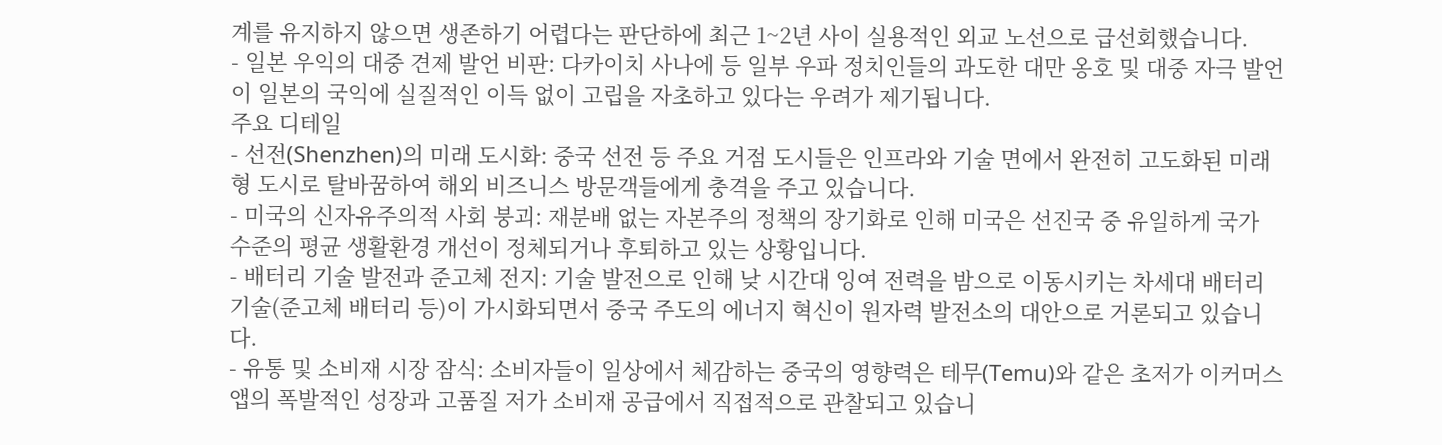계를 유지하지 않으면 생존하기 어렵다는 판단하에 최근 1~2년 사이 실용적인 외교 노선으로 급선회했습니다.
- 일본 우익의 대중 견제 발언 비판: 다카이치 사나에 등 일부 우파 정치인들의 과도한 대만 옹호 및 대중 자극 발언이 일본의 국익에 실질적인 이득 없이 고립을 자초하고 있다는 우려가 제기됩니다.
주요 디테일
- 선전(Shenzhen)의 미래 도시화: 중국 선전 등 주요 거점 도시들은 인프라와 기술 면에서 완전히 고도화된 미래형 도시로 탈바꿈하여 해외 비즈니스 방문객들에게 충격을 주고 있습니다.
- 미국의 신자유주의적 사회 붕괴: 재분배 없는 자본주의 정책의 장기화로 인해 미국은 선진국 중 유일하게 국가 수준의 평균 생활환경 개선이 정체되거나 후퇴하고 있는 상황입니다.
- 배터리 기술 발전과 준고체 전지: 기술 발전으로 인해 낮 시간대 잉여 전력을 밤으로 이동시키는 차세대 배터리 기술(준고체 배터리 등)이 가시화되면서 중국 주도의 에너지 혁신이 원자력 발전소의 대안으로 거론되고 있습니다.
- 유통 및 소비재 시장 잠식: 소비자들이 일상에서 체감하는 중국의 영향력은 테무(Temu)와 같은 초저가 이커머스 앱의 폭발적인 성장과 고품질 저가 소비재 공급에서 직접적으로 관찰되고 있습니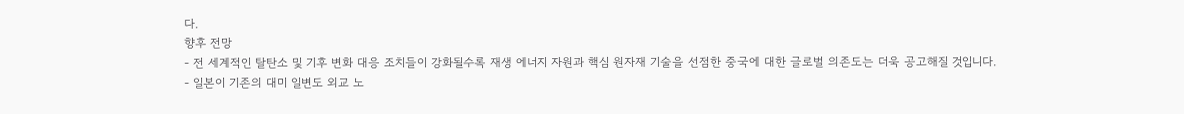다.
향후 전망
- 전 세계적인 탈탄소 및 기후 변화 대응 조치들이 강화될수록 재생 에너지 자원과 핵심 원자재 기술을 선점한 중국에 대한 글로벌 의존도는 더욱 공고해질 것입니다.
- 일본이 기존의 대미 일변도 외교 노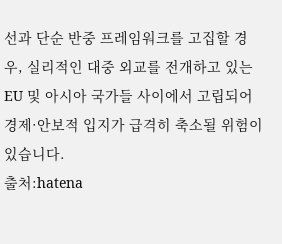선과 단순 반중 프레임워크를 고집할 경우, 실리적인 대중 외교를 전개하고 있는 EU 및 아시아 국가들 사이에서 고립되어 경제·안보적 입지가 급격히 축소될 위험이 있습니다.
출처:hatena